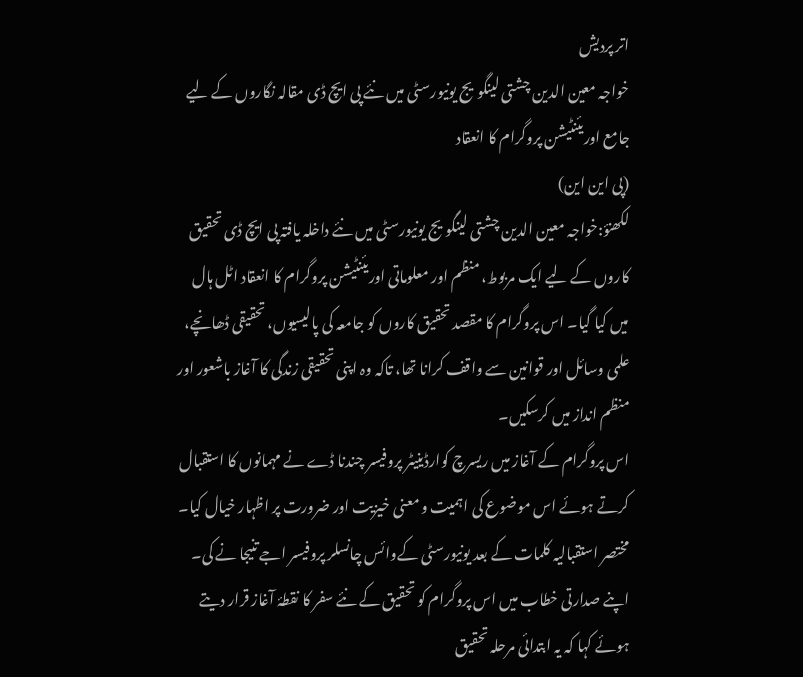اتر پردیش
خواجہ معین الدین چشتی لینگویج یونیورسٹی میں نئے پی ایچ ڈی مقالہ نگاروں کے لیے جامع اوریئنٹیشن پروگرام کا انعقاد
(پی این این)
لکھنؤ:خواجہ معین الدین چشتی لینگویج یونیورسٹی میں نئے داخلہ یافتہ پی ایچ ڈی تحقیق کاروں کے لیے ایک مربوط، منظم اور معلوماتی اوریئنٹیشن پروگرام کا انعقاد اٹل ہال میں کیا گیا۔ اس پروگرام کا مقصد تحقیق کاروں کو جامعہ کی پالیسیوں، تحقیقی ڈھانچے، علمی وسائل اور قوانین سے واقف کرانا تھا، تاکہ وہ اپنی تحقیقی زندگی کا آغاز باشعور اور منظم انداز میں کرسکیں۔
اس پروگرام کے آغاز میں ریسرچ کوارڈینیٹر پروفیسر چندنا ڈے نے مہمانوں کا استقبال کرتے ہوئے اس موضوع کی اہمیت و معنی خیزیت اور ضرورت پر اظہار خیال کیا۔ مختصر استقبالیہ کلمات کے بعد یونیورسٹی کےوائس چانسلر پروفیسر اجے تنیجا نے کی۔ اپنے صدارتی خطاب میں اس پروگرام کو تحقیق کے نئے سفر کا نقطۂ آغاز قرار دیتے ہوئے کہا کہ یہ ابتدائی مرحلہ تحقیق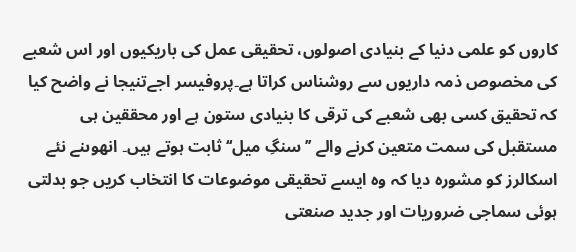کاروں کو علمی دنیا کے بنیادی اصولوں، تحقیقی عمل کی باریکیوں اور اس شعبے کی مخصوص ذمہ داریوں سے روشناس کراتا ہے۔پروفیسر اجےتنیجا نے واضح کیا کہ تحقیق کسی بھی شعبے کی ترقی کا بنیادی ستون ہے اور محققین ہی مستقبل کی سمت متعین کرنے والے ’’سنگِ میل‘‘ ثابت ہوتے ہیں۔ انھوںنے نئے اسکالرز کو مشورہ دیا کہ وہ ایسے تحقیقی موضوعات کا انتخاب کریں جو بدلتی ہوئی سماجی ضروریات اور جدید صنعتی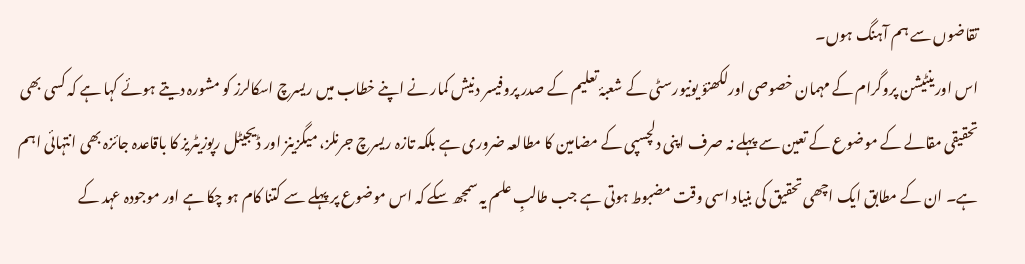تقاضوں سے ہم آہنگ ہوں۔
اس اورینٹیشن پروگرام کے مہمان خصوصی اورلکھنؤ یونیورسٹی کے شعبۂ تعلیم کے صدر پروفیسر دنیش کمار نے اپنے خطاب میں ریسرچ اسکالرز کو مشورہ دیتے ہوئے کہا ہے کہ کسی بھی تحقیقی مقالے کے موضوع کے تعین سے پہلے نہ صرف اپنی دلچسپی کے مضامین کا مطالعہ ضروری ہے بلکہ تازہ ریسرچ جرنلز، میگزینز اور ڈیجیٹل رپوزیٹریز کا باقاعدہ جائزہ بھی انتہائی اہم ہے۔ ان کے مطابق ایک اچھی تحقیق کی بنیاد اسی وقت مضبوط ہوتی ہے جب طالبِ علم یہ سمجھ سکے کہ اس موضوع پر پہلے سے کتنا کام ہو چکا ہے اور موجودہ عہد کے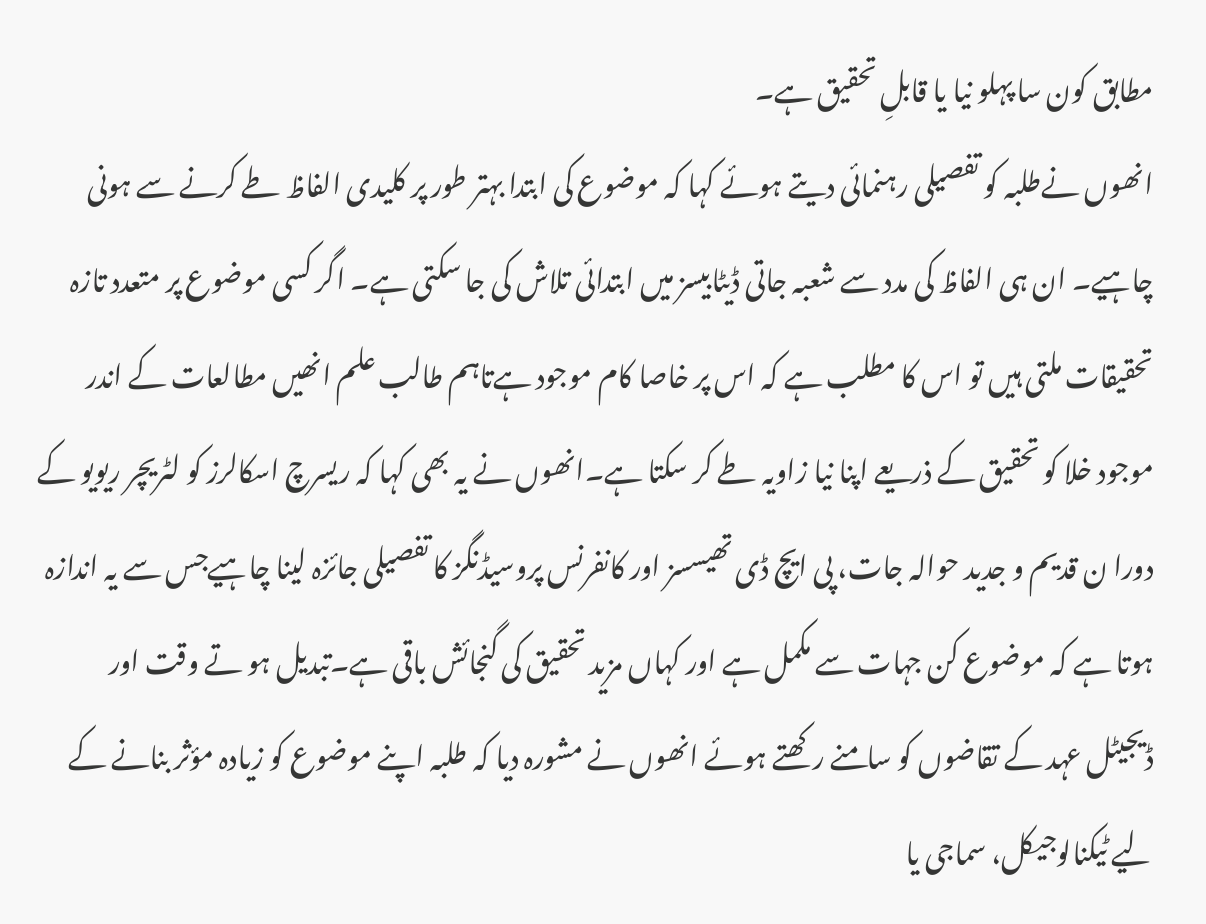مطابق کون سا پہلو نیا یا قابلِ تحقیق ہے۔
انھوں نےطلبہ کو تفصیلی رہنمائی دیتے ہوئے کہا کہ موضوع کی ابتدا بہتر طور پر کلیدی الفاظ طے کرنے سے ہونی چاہیے۔ ان ہی الفاظ کی مدد سے شعبہ جاتی ڈیٹابیسز میں ابتدائی تلاش کی جا سکتی ہے۔ اگر کسی موضوع پر متعدد تازہ تحقیقات ملتی ہیں تو اس کا مطلب ہے کہ اس پر خاصا کام موجود ہےتاہم طالب علم انھیں مطالعات کے اندر موجود خلا کو تحقیق کے ذریعے اپنا نیا زاویہ طے کر سکتا ہے۔انھوں نے یہ بھی کہا کہ ریسرچ اسکالرز کو لٹریچر ریویو کے دورا ن قدیم و جدید حوالہ جات، پی ایچ ڈی تھیسسز اور کانفرنس پروسیڈنگز کا تفصیلی جائزہ لینا چاہیےجس سے یہ اندازہ ہوتا ہے کہ موضوع کن جہات سے مکمل ہے اور کہاں مزید تحقیق کی گنجائش باقی ہے۔تبدیل ہو تے وقت اور ڈیجیٹل عہد کے تقاضوں کو سامنے رکھتے ہوئے انھوں نے مشورہ دیا کہ طلبہ اپنے موضوع کو زیادہ مؤثر بنانے کے لیے ٹیکنالوجیکل، سماجی یا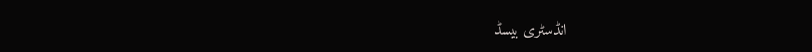انڈسٹری بیسڈ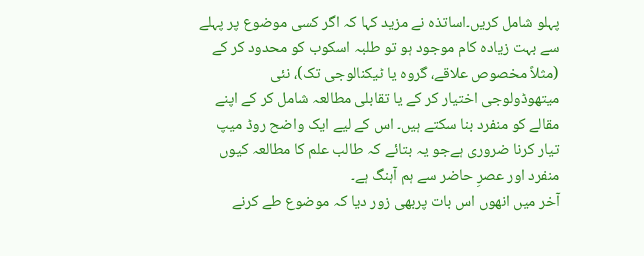پہلو شامل کریں۔اساتذہ نے مزید کہا کہ اگر کسی موضوع پر پہلے سے بہت زیادہ کام موجود ہو تو طلبہ اسکوب کو محدود کر کے (مثلاً مخصوص علاقے، گروہ یا ٹیکنالوجی تک)، نئی میتھوڈولوجی اختیار کر کے یا تقابلی مطالعہ شامل کر کے اپنے مقالے کو منفرد بنا سکتے ہیں۔ اس کے لیے ایک واضح روڈ میپ تیار کرنا ضروری ہےجو یہ بتائے کہ طالب علم کا مطالعہ کیوں منفرد اور عصرِ حاضر سے ہم آہنگ ہے۔
آخر میں انھوں اس بات پربھی زور دیا کہ موضوع طے کرنے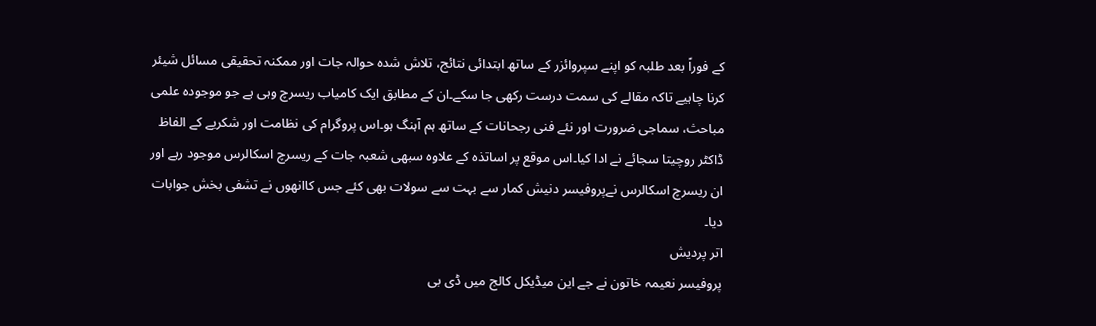کے فوراً بعد طلبہ کو اپنے سپروائزر کے ساتھ ابتدائی نتائج، تلاش شدہ حوالہ جات اور ممکنہ تحقیقی مسائل شیئر کرنا چاہیے تاکہ مقالے کی سمت درست رکھی جا سکے۔ان کے مطابق ایک کامیاب ریسرچ وہی ہے جو موجودہ علمی مباحث، سماجی ضرورت اور نئے فنی رجحانات کے ساتھ ہم آہنگ ہو۔اس پروگرام کی نظامت اور شکریے کے الفاظ ڈاکٹر روچیتا سجائے نے ادا کیا۔اس موقع پر اساتذہ کے علاوہ سبھی شعبہ جات کے ریسرچ اسکالرس موجود رہے اور ان ریسرچ اسکالرس نےپروفیسر دنیش کمار سے بہت سے سولات بھی کئے جس کاانھوں نے تشفی بخش جوابات دیا۔
اتر پردیش
پروفیسر نعیمہ خاتون نے جے این میڈیکل کالج میں ڈی بی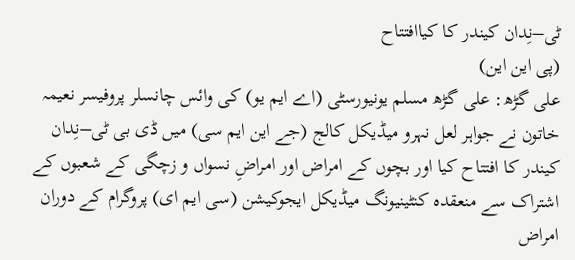ٹی–نِدان کیندر کا کیاافتتاح
(پی این این)
علی گڑھ: علی گڑھ مسلم یونیورسٹی (اے ایم یو) کی وائس چانسلر پروفیسر نعیمہ خاتون نے جواہر لعل نہرو میڈیکل کالج (جے این ایم سی) میں ڈی بی ٹی–نِدان کیندر کا افتتاح کیا اور بچوں کے امراض اور امراضِ نسواں و زچگی کے شعبوں کے اشتراک سے منعقدہ کنٹینیونگ میڈیکل ایجوکیشن (سی ایم ای) پروگرام کے دوران امراض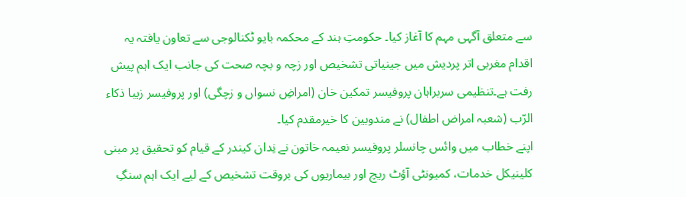سے متعلق آگہی مہم کا آغاز کیا۔ حکومتِ ہند کے محکمہ بایو ٹکنالوجی سے تعاون یافتہ یہ اقدام مغربی اتر پردیش میں جینیاتی تشخیص اور زچہ و بچہ صحت کی جانب ایک اہم پیش رفت ہے۔تنظیمی سربراہان پروفیسر تمکین خان (امراضِ نسواں و زچگی) اور پروفیسر زیبا ذکاء الرّب (شعبہ امراض اطفال) نے مندوبین کا خیرمقدم کیا۔
اپنے خطاب میں وائس چانسلر پروفیسر نعیمہ خاتون نے نِدان کیندر کے قیام کو تحقیق پر مبنی کلینیکل خدمات، کمیونٹی آؤٹ ریچ اور بیماریوں کی بروقت تشخیص کے لیے ایک اہم سنگِ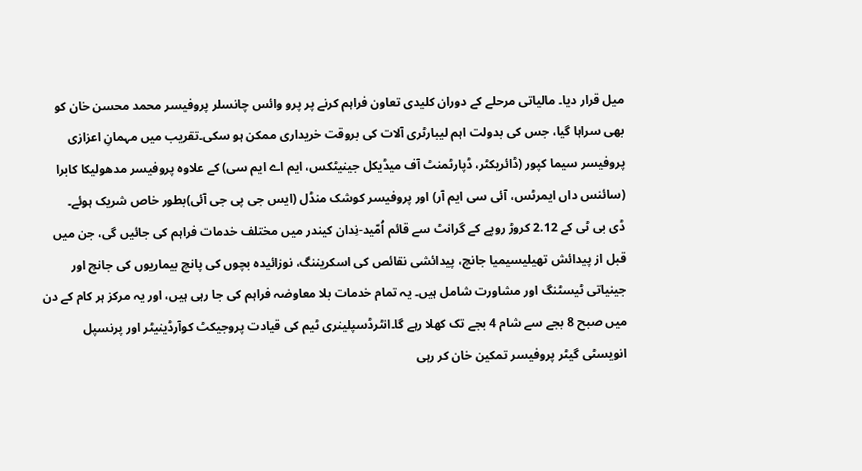میل قرار دیا۔ مالیاتی مرحلے کے دوران کلیدی تعاون فراہم کرنے پر پرو وائس چانسلر پروفیسر محمد محسن خان کو بھی سراہا گیا، جس کی بدولت اہم لیبارٹری آلات کی بروقت خریداری ممکن ہو سکی۔تقریب میں مہمانِ اعزازی پروفیسر سیما کپور (ڈائریکٹر، ڈپارٹمنٹ آف میڈیکل جینیٹکس، ایم اے ایم سی) کے علاوہ پروفیسر مدھولیکا کابرا (سائنس داں ایمرٹس، آئی سی ایم آر) اور پروفیسر کوشک منڈل (ایس جی پی جی آئی)بطور خاص شریک ہوئے۔
ڈی بی ٹی کے 2.12 کروڑ روپے کے گرانٹ سے قائم اُمّید-نِدان کیندر میں مختلف خدمات فراہم کی جائیں گی، جن میں قبل از پیدائش تھیلیسیمیا جانچ، پیدائشی نقائص کی اسکریننگ، نوزائیدہ بچوں کی پانچ بیماریوں کی جانچ اور جینیاتی ٹیسٹنگ اور مشاورت شامل ہیں۔ یہ تمام خدمات بلا معاوضہ فراہم کی جا رہی ہیں، اور یہ مرکز ہر کام کے دن میں صبح 8 بجے سے شام 4 بجے تک کھلا رہے گا۔انٹرڈسپلینری ٹیم کی قیادت پروجیکٹ کوآرڈینیٹر اور پرنسپل انویسٹی گیٹر پروفیسر تمکین خان کر رہی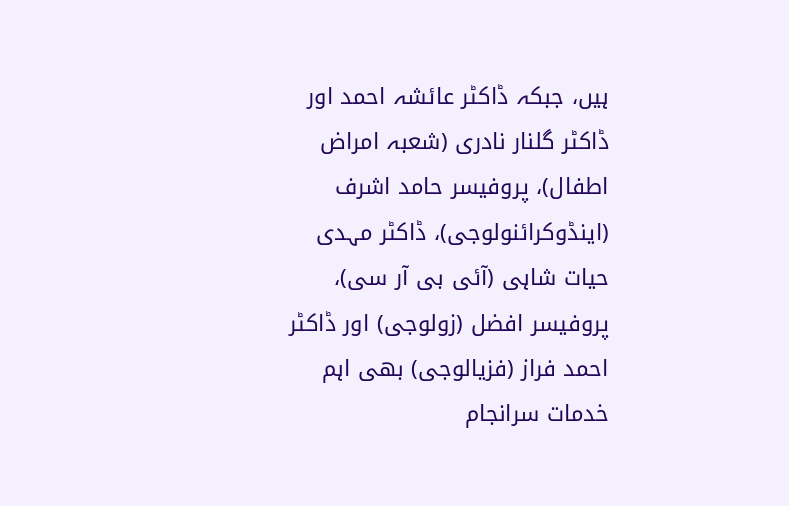ہیں، جبکہ ڈاکٹر عائشہ احمد اور ڈاکٹر گلنار نادری (شعبہ امراض اطفال)، پروفیسر حامد اشرف (اینڈوکرائنولوجی)، ڈاکٹر مہدی حیات شاہی (آئی بی آر سی)، پروفیسر افضل (زولوجی) اور ڈاکٹر احمد فراز (فزیالوجی) بھی اہم خدمات سرانجام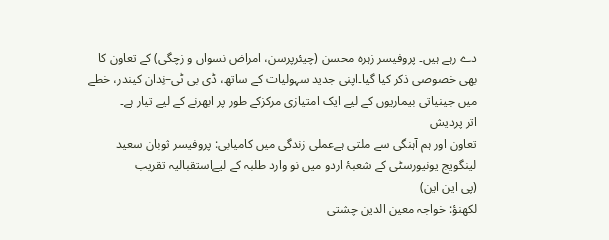دے رہے ہیں۔ پروفیسر زہرہ محسن (چیئرپرسن، امراض نسواں و زچگی) کے تعاون کا بھی خصوصی ذکر کیا گیا۔اپنی جدید سہولیات کے ساتھ، ڈی بی ٹی–نِدان کیندر، خطے میں جینیاتی بیماریوں کے لیے ایک امتیازی مرکزکے طور پر ابھرنے کے لیے تیار ہے۔
اتر پردیش
تعاون اور ہم آہنگی سے ملتی ہےعملی زندگی میں کامیابی: پروفیسر ثوبان سعید
لینگویج یونیورسٹی کے شعبۂ اردو میں نو وارد طلبہ کے لیےاستقبالیہ تقریب
(پی این این)
لکھنؤ: خواجہ معین الدین چشتی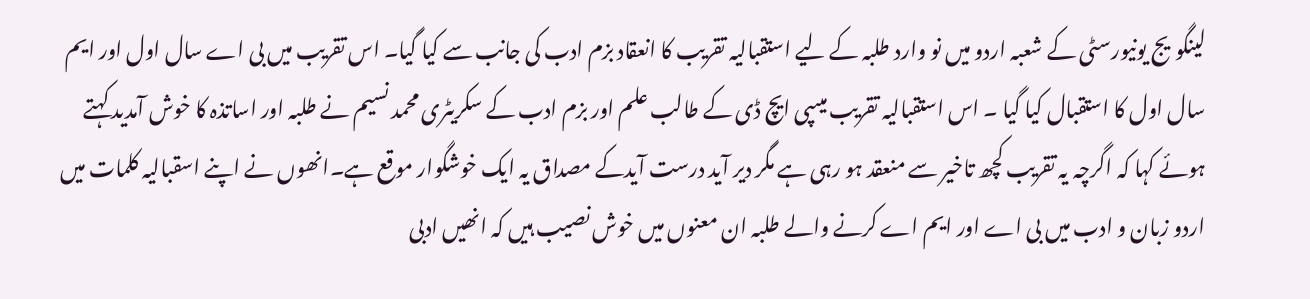لینگویج یونیورسٹی کے شعبہ اردو میں نو وارد طلبہ کے لیے استقبالیہ تقریب کا انعقاد بزم ادب کی جانب سے کیا گیا۔ اس تقریب میں بی اے سال اول اور ایم سال اول کا استقبال کیا گیا ۔ اس استقبالیہ تقریب میںپی ایچ ڈی کے طالب علم اور بزم ادب کے سکریٹری محمد نسیم نے طلبہ اور اساتذہ کا خوش آمدید کہتے ہوئے کہا کہ اگرچہ یہ تقریب کچھ تاخیر سے منعقد ہو رہی ہے مگر دیر آید درست آیدکے مصداق یہ ایک خوشگوار موقع ہے۔انھوں نے اپنے اسقبالیہ کلمات میں اردو زبان و ادب میں بی اے اور ایم اے کرنے والے طلبہ ان معنوں میں خوش نصیب ہیں کہ انھیں ادبی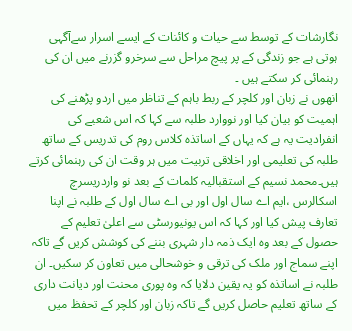نگارشات کے توسط سے حیات و کائنات کے ایسے اسرار سےآگہی ہوتی ہے جو زندگی کے پر پیچ مراحل سے سرخرو گزرنے میں ان کی رہنمائی کر سکتے ہیں ۔
انھوں نے زبان اور کلچر کے ربط باہم کے تناظر میں اردو پڑھنے کی اہمیت کو بیان کیا اور نووارد طلبہ سے کہا کہ اس شعبے کی انفرادیت یہ ہے کہ یہاں کے اساتذہ کلاس روم کی تدریس کے ساتھ طلبہ کی تعلیمی اور اخلاقی تربیت میں ہر وقت ان کی رہنمائی کرتے ہیں۔محمد نسیم کے استقبالیہ کلمات کے بعد نو واردریسرچ اسکالرس ،ایم اے سال اول اور بی اے سال اول کے طلبہ نے اپنا تعارف پیش کیا اور کہا کہ اس یونیورسٹی سے اعلیٰ تعلیم کے حصول کے بعد وہ ایک ذمہ دار شہری بننے کی کوشش کریں گے تاکہ اپنے سماج اور ملک کی ترقی و خوشحالی میں تعاون کر سکیں۔ ان طلبہ نے اساتذہ کو یہ یقین دلایا کہ وہ پوری محنت اور دیانت داری کے ساتھ تعلیم حاصل کریں گے تاکہ زبان اور کلچر کے تحفظ میں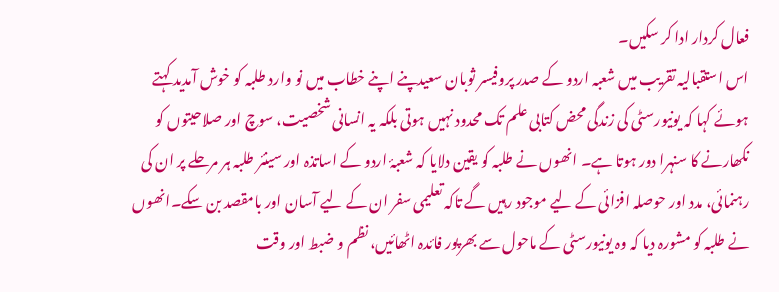فعال کردار ادا کر سکیں۔
اس استقبالیہ تقریب میں شعبہ اردو کے صدر پروفیسر ثوبان سعیدپنے اپنے خطاب میں نو وارد طلبہ کو خوش آمدید کہتے ہوئے کہا کہ یونیورسٹی کی زندگی محض کتابی علم تک محدود نہیں ہوتی بلکہ یہ انسانی شخصیت، سوچ اور صلاحیتوں کو نکھارنے کا سنہرا دور ہوتا ہے۔ انھوں نے طلبہ کو یقین دلایا کہ شعبۂ اردو کے اساتذہ اور سینئر طلبہ ہر مرحلے پر ان کی رہنمائی، مدد اور حوصلہ افزائی کے لیے موجود رہیں گے تاکہ تعلیمی سفر ان کے لیے آسان اور بامقصد بن سکے۔انھوں نے طلبہ کو مشورہ دیا کہ وہ یونیورسٹی کے ماحول سے بھرپور فائدہ اٹھائیں، نظم و ضبط اور وقت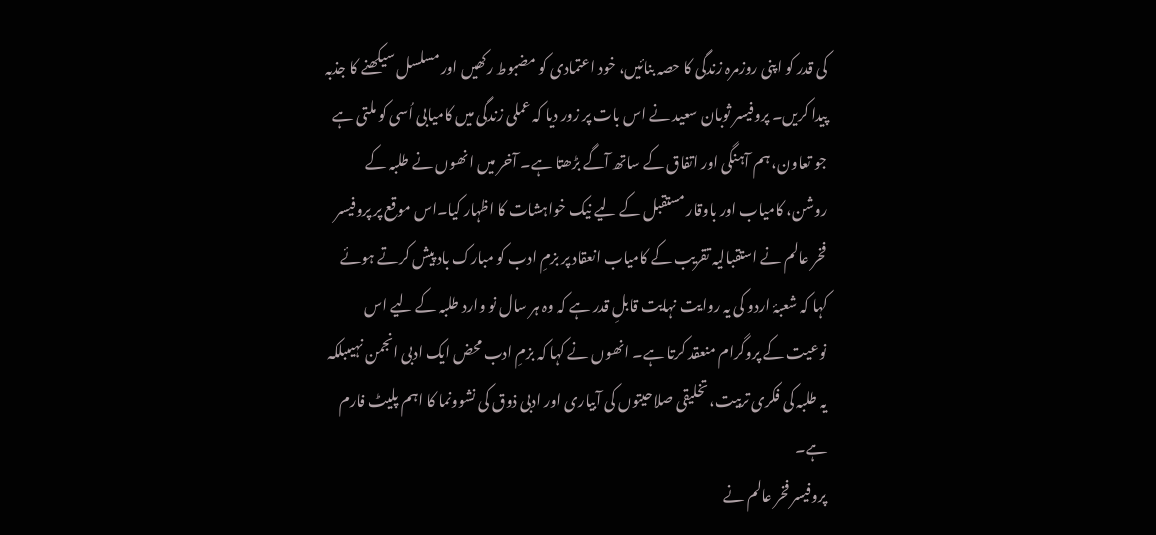کی قدر کو اپنی روزمرہ زندگی کا حصہ بنائیں، خود اعتمادی کو مضبوط رکھیں اور مسلسل سیکھنے کا جذبہ پیدا کریں۔ پروفیسر ثوبان سعید نے اس بات پر زور دیا کہ عملی زندگی میں کامیابی اُسی کو ملتی ہے جو تعاون، ہم آہنگی اور اتفاق کے ساتھ آگے بڑھتا ہے۔ آخر میں انھوں نے طلبہ کے روشن، کامیاب اور باوقار مستقبل کے لیے نیک خواہشات کا اظہار کیا۔اس موقع پر پروفیسر فخر عالم نے استقبالیہ تقریب کے کامیاب انعقاد پر بزمِ ادب کو مبارک باد پیش کرتے ہوئے کہا کہ شعبۂ اردو کی یہ روایت نہایت قابلِ قدر ہے کہ وہ ہر سال نو وارد طلبہ کے لیے اس نوعیت کے پروگرام منعقد کرتا ہے۔ انھوں نے کہا کہ بزمِ ادب محض ایک ادبی انجمن نہیںبلکہ یہ طلبہ کی فکری تربیت، تخلیقی صلاحیتوں کی آبیاری اور ادبی ذوق کی نشوونما کا اہم پلیٹ فارم ہے۔
پروفیسر فخر عالم نے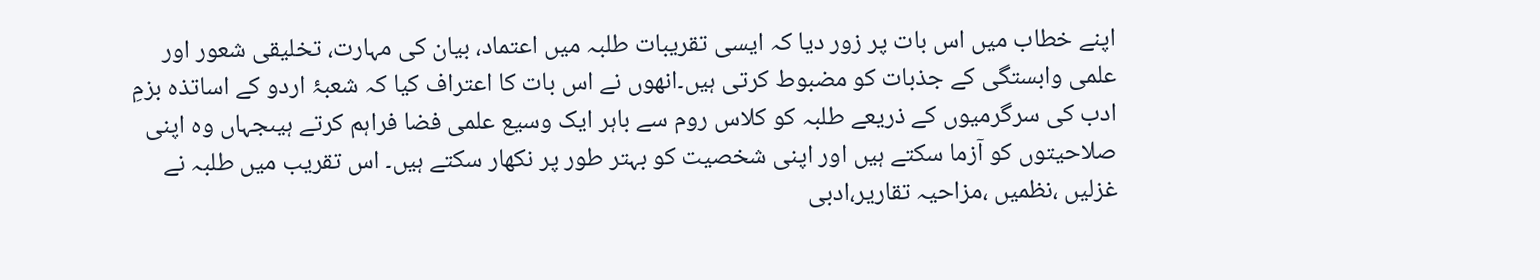اپنے خطاب میں اس بات پر زور دیا کہ ایسی تقریبات طلبہ میں اعتماد، بیان کی مہارت، تخلیقی شعور اور علمی وابستگی کے جذبات کو مضبوط کرتی ہیں۔انھوں نے اس بات کا اعتراف کیا کہ شعبۂ اردو کے اساتذہ بزمِ ادب کی سرگرمیوں کے ذریعے طلبہ کو کلاس روم سے باہر ایک وسیع علمی فضا فراہم کرتے ہیںجہاں وہ اپنی صلاحیتوں کو آزما سکتے ہیں اور اپنی شخصیت کو بہتر طور پر نکھار سکتے ہیں۔ اس تقریب میں طلبہ نے غزلیں ،نظمیں ،مزاحیہ تقاریر،ادبی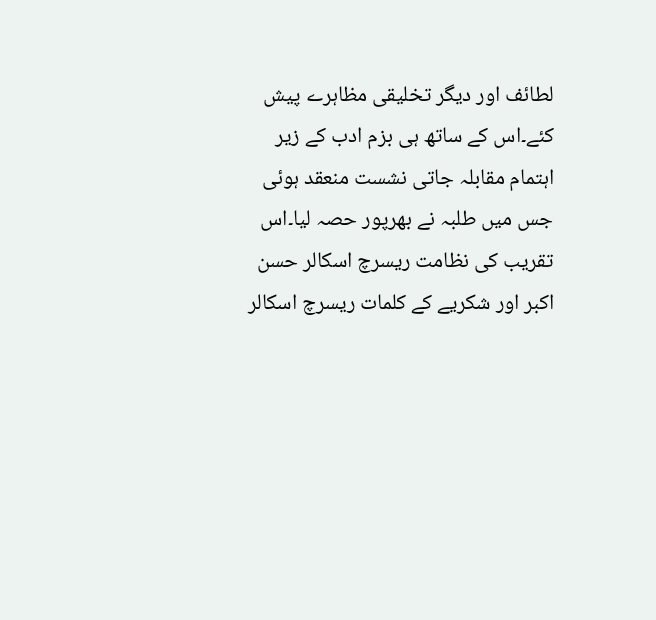لطائف اور دیگر تخلیقی مظاہرے پیش کئے۔اس کے ساتھ ہی بزم ادب کے زیر اہتمام مقابلہ جاتی نشست منعقد ہوئی جس میں طلبہ نے بھرپور حصہ لیا۔اس تقریب کی نظامت ریسرچ اسکالر حسن اکبر اور شکریے کے کلمات ریسرچ اسکالر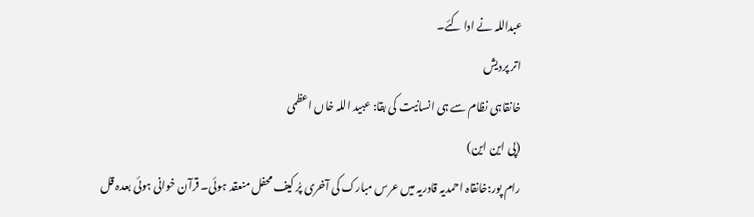عبداللہ نے ادا کئے۔
اتر پردیش
خانقاہی نظام سے ہی انسانیت کی بقا: عبید اللہ خاں اعظمی
(پی این این)
رام پور:خانقاہ احمدیہ قادریہ میں عرس مبارک کی آخری پرُ کیف محفل منعقد ہوئی۔ قرآن خوانی ہوئی بعدہ قل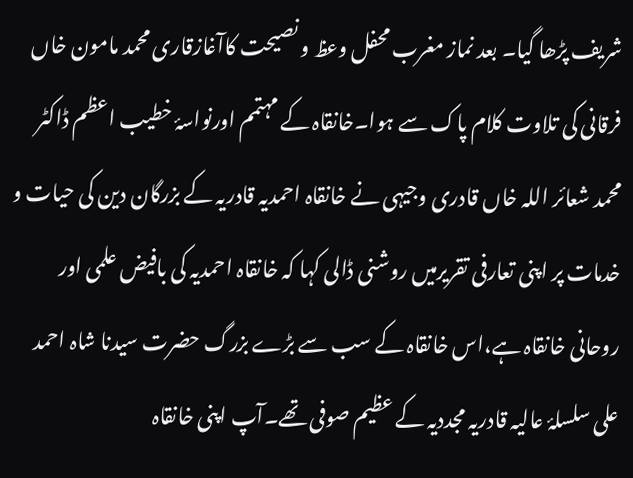شریف پڑھا گیا۔ بعد نماز مغرب محفل وعظ و نصیحت کاآغازقاری محمد مامون خاں فرقانی کی تلاوت کلام پاک سے ہوا۔خانقاہ کے مہتمم اورنواسۂ خطیب اعظم ڈاکٹر محمد شعائر اللہ خاں قادری وجیہی نے خانقاہ احمدیہ قادریہ کے بزرگان دین کی حیات و خدمات پر اپنی تعارفی تقریرمیں روشنی ڈالی کہا کہ خانقاہ احمدیہ کی بافیض علمی اور روحانی خانقاہ ہے،اس خانقاہ کے سب سے بڑے بزرگ حضرت سیدنا شاہ احمد علی سلسلۂ عالیہ قادریہ مجددیہ کے عظیم صوفی تھے۔آپ اپنی خانقاہ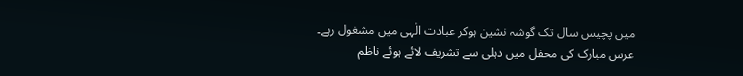میں پچیس سال تک گوشہ نشین ہوکر عبادت الٰہی میں مشغول رہے۔
عرس مبارک کی محفل میں دہلی سے تشریف لائے ہوئے ناظم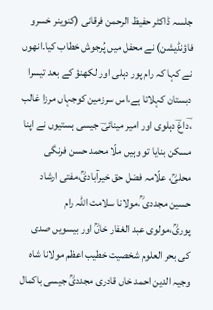جلسہ ڈاکٹر حفیظ الرحمن فرقانی (کنوینر خسرو فاؤنڈیشن) نے محفل میں پُرجوش خطاب کیا۔انھوں نے کہا کہ رام پور دہلی اور لکھنؤ کے بعد تیسرا دبستان کہلاتا ہے،اس سرزمین کوجہاں مرزا غالب ،ؔداغؔ دہلوی اور امیر مینائیؔ جیسی ہستیوں نے اپنا مسکن بنایا تو وہیں ملّا محمد حسن فرنگی محلیؒ، علّامہ فضل حق خیرآبادیؒ،مفتی ارشاد حسین مجددی ؒ،مولانا سلامت اللہ رام پوریؒ،مولوی عبد الغفار خاںؒ اور بیسویں صدی کی بحر العلوم شخصیت خطیب اعظم مولانا شاہ وجیہ الدین احمد خاں قادری مجددیؒ جیسی باکمال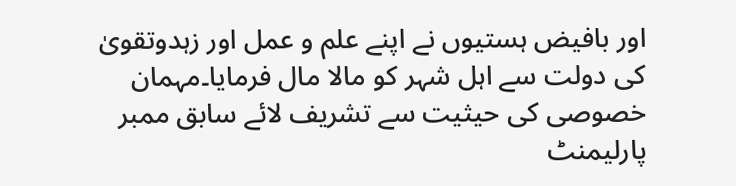اور بافیض ہستیوں نے اپنے علم و عمل اور زہدوتقویٰ کی دولت سے اہل شہر کو مالا مال فرمایا۔مہمان خصوصی کی حیثیت سے تشریف لائے سابق ممبر پارلیمنٹ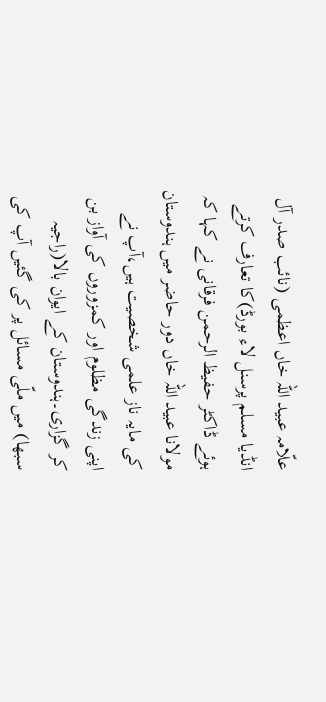علّامہ عبید اللہ خاں اعظمی (نائب صدر آل انڈیا مسلم پرسنل لاء بورڈ)کا تعارف کرتے ہوئے ڈاکٹر حفیظ الرحمن فرقانی نے کہا کہ مولانا عبید اللہ خاں دور حاضر میں ہندوستان کی مایہ ناز علمی شخصیت ہیں،آپ نے اپنی زندگی مظلوم اور کمزوروں کی آواز بن کر گزاری۔ہندوستان کے ایوان بالا(راجیہ سبھا) میں ملّی مسائل پر کی گئیں آپ کی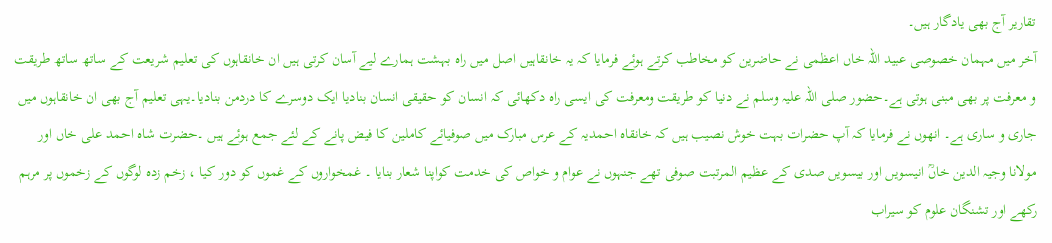تقاریر آج بھی یادگار ہیں۔
آخر میں مہمان خصوصی عبید اللہ خاں اعظمی نے حاضرین کو مخاطب کرتے ہوئے فرمایا کہ یہ خانقاہیں اصل میں راہ بہشت ہمارے لیے آسان کرتی ہیں ان خانقاہوں کی تعلیم شریعت کے ساتھ ساتھ طریقت و معرفت پر بھی مبنی ہوتی ہے۔حضور صلی اللہ علیہ وسلم نے دنیا کو طریقت ومعرفت کی ایسی راہ دکھائی کہ انسان کو حقیقی انسان بنادیا ایک دوسرے کا دردمن بنادیا۔یہی تعلیم آج بھی ان خانقاہوں میں جاری و ساری ہے۔ انھوں نے فرمایا کہ آپ حضرات بہت خوش نصیب ہیں کہ خانقاہ احمدیہ کے عرس مبارک میں صوفیائے کاملین کا فیض پانے کے لئے جمع ہوئے ہیں ۔حضرت شاہ احمد علی خاں اور مولانا وجیہ الدین خاںؒ انیسویں اور بیسویں صدی کے عظیم المرتبت صوفی تھے جنہوں نے عوام و خواص کی خدمت کواپنا شعار بنایا ۔ غمخواروں کے غموں کو دور کیا ، زخم زدہ لوگوں کے زخموں پر مرہم رکھے اور تشنگان علوم کو سیراب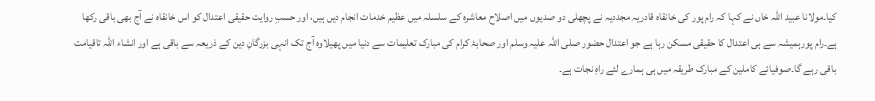کیا۔مولانا عبید اللہ خاں نے کہا کہ رام پور کی خانقاہ قادریہ مجددیہ نے پچھلی دو صدیوں میں اصلاح معاشرہ کے سلسلہ میں عظیم خدمات انجام دیں ہیں، اور حسبِ روایت حقیقی اعتدال کو اس خانقاہ نے آج بھی باقی رکھا ہے۔رام پورہمیشہ سے ہی اعتدال کا حقیقی مسکن رہا ہے جو اعتدال حضور صلی اللہ علیہ وسلم اور صحابۂ کرام کی مبارک تعلیمات سے دنیا میں پھیلاوہ آج تک انہی بزرگانِ دین کے ذریعہ سے باقی ہے اور انشاء اللہ تاقیامت باقی رہے گا۔صوفیائے کاملین کے مبارک طریقہ میں ہی ہمارے لئے راہِ نجات ہے۔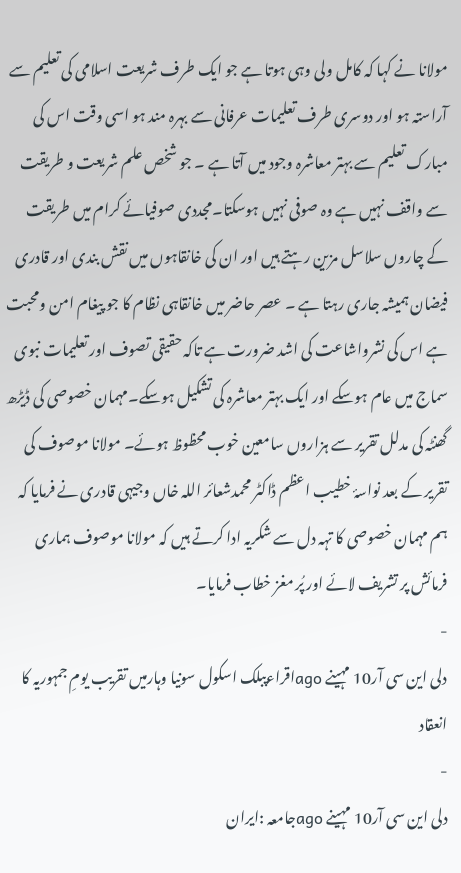مولانا نے کہا کہ کامل ولی وہی ہوتا ہے جو ایک طرف شریعت اسلامی کی تعلیم سے آراستہ ہو اور دوسری طرف تعلیمات عرفانی سے بہرہ مند ہو اسی وقت اس کی مبارک تعلیم سے بہتر معاشرہ وجود میں آتا ہے ۔ جو شخص علم شریعت و طریقت سے واقف نہیں ہے وہ صوفی نہیں ہوسکتا۔مجددی صوفیائے کرام میں طریقت کے چاروں سلاسل مزین رہتے ہیں اور ان کی خانقاہوں میں نقش بندی اور قادری فیضان ہمیشہ جاری رہتا ہے ۔ عصر حاضر میں خانقاہی نظام کا جو پیغام امن ومحبت ہے اس کی نشرواشاعت کی اشد ضرورت ہے تاکہ حقیقی تصوف اور تعلیمات نبوی سماج میں عام ہوسکے اور ایک بہتر معاشرہ کی تشکیل ہوسکے۔مہمان خصوصی کی ڈیڑھ گھنٹہ کی مدلل تقریر سے ہزاروں سامعین خوب محظوظ ہوئے۔ مولانا موصوف کی تقریر کے بعد نواسۂ خطیب اعظم ڈاکٹر محمدشعائر اللہ خاں وجیہی قادری نے فرمایا کہ ہم مہمان خصوصی کا تہہ دل سے شکریہ ادا کرتے ہیں کہ مولانا موصوف ہماری فرمائش پر تشریف لائے اور پُر مغز خطاب فرمایا۔
-
دلی این سی آر10 مہینے agoاقراءپبلک اسکول سونیا وہارمیں تقریب یومِ جمہوریہ کا انعقاد
-
دلی این سی آر10 مہینے agoجامعہ :ایران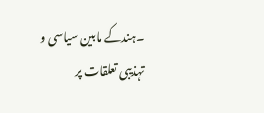۔ہندکے مابین سیاسی و تہذیبی تعلقات پر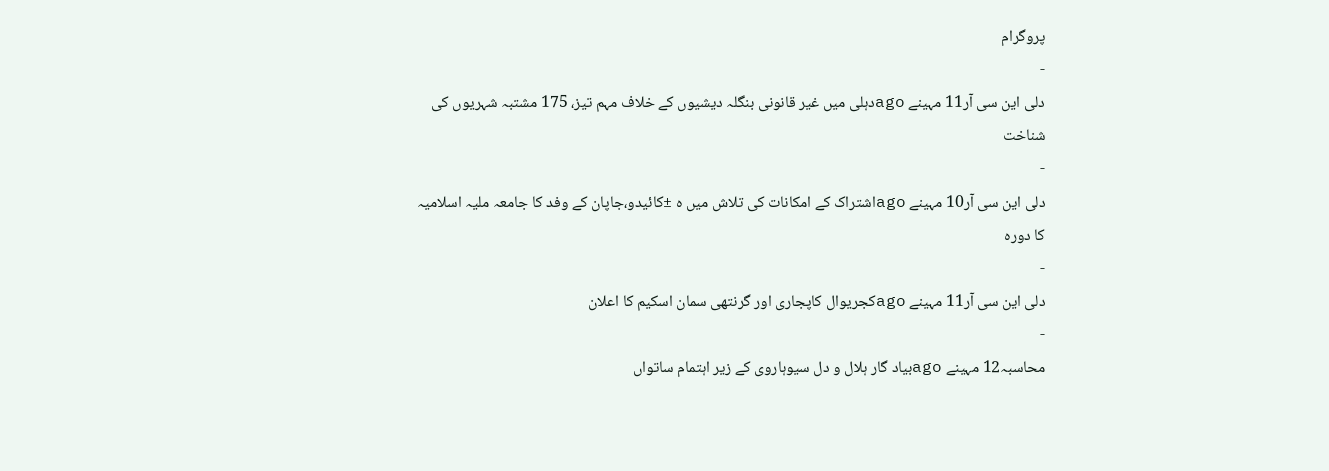پروگرام
-
دلی این سی آر11 مہینے agoدہلی میں غیر قانونی بنگلہ دیشیوں کے خلاف مہم تیز، 175 مشتبہ شہریوں کی شناخت
-
دلی این سی آر10 مہینے agoاشتراک کے امکانات کی تلاش میں ہ ±کائیدو،جاپان کے وفد کا جامعہ ملیہ اسلامیہ کا دورہ
-
دلی این سی آر11 مہینے agoکجریوال کاپجاری اور گرنتھی سمان اسکیم کا اعلان
-
محاسبہ12 مہینے agoبیاد گار ہلال و دل سیوہاروی کے زیر اہتمام ساتواں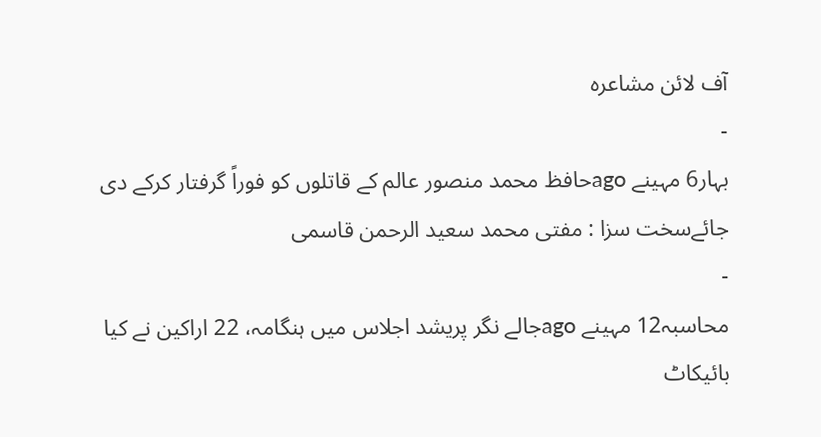آف لائن مشاعرہ
-
بہار6 مہینے agoحافظ محمد منصور عالم کے قاتلوں کو فوراً گرفتار کرکے دی جائےسخت سزا : مفتی محمد سعید الرحمن قاسمی
-
محاسبہ12 مہینے agoجالے نگر پریشد اجلاس میں ہنگامہ، 22 اراکین نے کیا بائیکاٹ